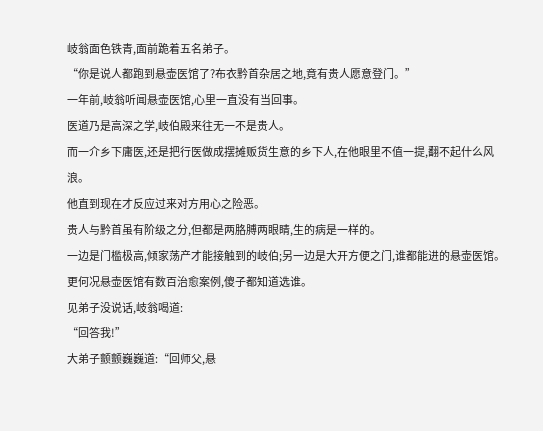岐翁面色铁青,面前跪着五名弟子。
“你是说人都跑到悬壶医馆了?布衣黔首杂居之地,竟有贵人愿意登门。”
一年前,岐翁听闻悬壶医馆,心里一直没有当回事。
医道乃是高深之学,岐伯殿来往无一不是贵人。
而一介乡下庸医,还是把行医做成摆摊贩货生意的乡下人,在他眼里不值一提,翻不起什么风浪。
他直到现在才反应过来对方用心之险恶。
贵人与黔首虽有阶级之分,但都是两胳膊两眼睛,生的病是一样的。
一边是门槛极高,倾家荡产才能接触到的岐伯;另一边是大开方便之门,谁都能进的悬壶医馆。更何况悬壶医馆有数百治愈案例,傻子都知道选谁。
见弟子没说话,岐翁喝道:
“回答我!”
大弟子颤颤巍巍道:“回师父,悬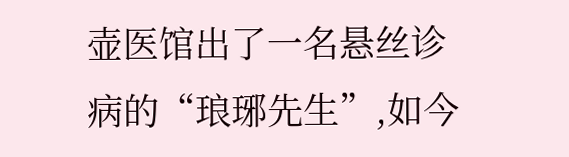壶医馆出了一名悬丝诊病的“琅琊先生”,如今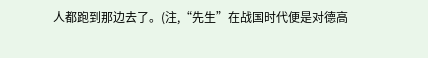人都跑到那边去了。(注,“先生”在战国时代便是对德高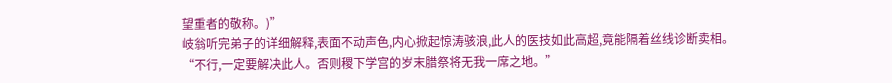望重者的敬称。)”
岐翁听完弟子的详细解释,表面不动声色,内心掀起惊涛骇浪,此人的医技如此高超,竟能隔着丝线诊断卖相。
“不行,一定要解决此人。否则稷下学宫的岁末腊祭将无我一席之地。”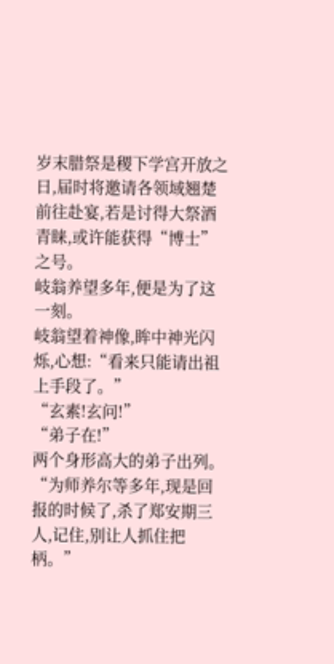岁末腊祭是稷下学宫开放之日,届时将邀请各领域翘楚前往赴宴,若是讨得大祭酒青睐,或许能获得“博士”之号。
岐翁养望多年,便是为了这一刻。
岐翁望着神像,眸中神光闪烁,心想:“看来只能请出祖上手段了。”
“玄素!玄问!”
“弟子在!”
两个身形高大的弟子出列。
“为师养尔等多年,现是回报的时候了,杀了郑安期三人,记住,别让人抓住把柄。”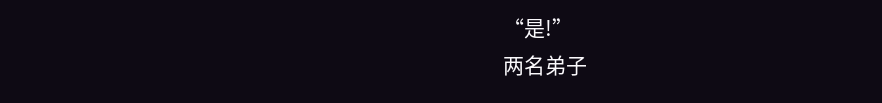“是!”
两名弟子